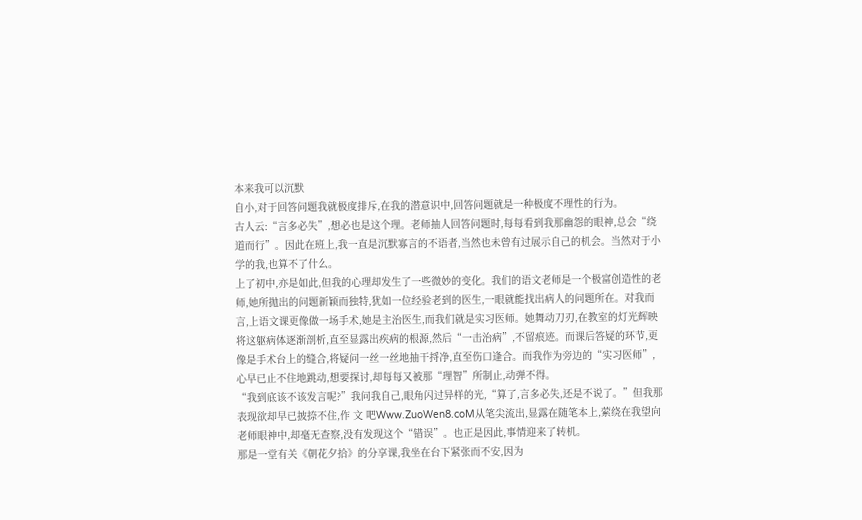本来我可以沉默
自小,对于回答问题我就极度排斥,在我的潜意识中,回答问题就是一种极度不理性的行为。
古人云:“言多必失”,想必也是这个理。老师抽人回答问题时,每每看到我那幽怨的眼神,总会“绕道而行”。因此在班上,我一直是沉默寡言的不语者,当然也未曾有过展示自己的机会。当然对于小学的我,也算不了什么。
上了初中,亦是如此,但我的心理却发生了一些微妙的变化。我们的语文老师是一个极富创造性的老师,她所抛出的问题新颖而独特,犹如一位经验老到的医生,一眼就能找出病人的问题所在。对我而言,上语文课更像做一场手术,她是主治医生,而我们就是实习医师。她舞动刀刃,在教室的灯光辉映将这躯病体逐渐剖析,直至显露出疾病的根源,然后“一击治病”,不留痕迹。而课后答疑的环节,更像是手术台上的缝合,将疑问一丝一丝地抽干捋净,直至伤口逢合。而我作为旁边的“实习医师”,心早已止不住地跳动,想要探讨,却每每又被那“理智”所制止,动弹不得。
“我到底该不该发言呢?”我问我自己,眼角闪过异样的光,“算了,言多必失,还是不说了。”但我那表现欲却早已披捺不住,作 文 吧Www.ZuoWen8.coM从笔尖流出,显露在随笔本上,萦绕在我望向老师眼神中,却毫无查察,没有发现这个“错误”。也正是因此,事情迎来了转机。
那是一堂有关《朝花夕拾》的分享课,我坐在台下紧张而不安,因为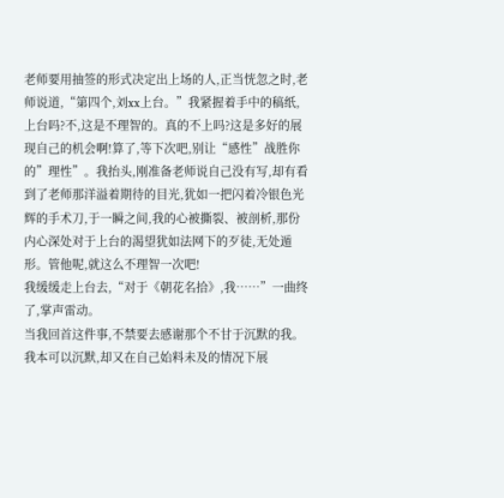老师要用抽签的形式决定出上场的人,正当恍忽之时,老师说道,“第四个,刘xx上台。”我紧握着手中的稿纸,上台吗?不,这是不理智的。真的不上吗?这是多好的展现自己的机会啊!算了,等下次吧,别让“感性”战胜你的”理性”。我抬头,刚准备老师说自己没有写,却有看到了老师那洋溢着期待的目光,犹如一把闪着冷银色光辉的手术刀,于一瞬之间,我的心被撕裂、被剖析,那份内心深处对于上台的渴望犹如法网下的歹徒,无处遁形。管他呢,就这么不理智一次吧!
我缓缓走上台去,“对于《朝花名拾》,我……”一曲终了,掌声雷动。
当我回首这件事,不禁要去感谢那个不甘于沉默的我。我本可以沉默,却又在自己始料未及的情况下展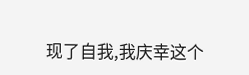现了自我,我庆幸这个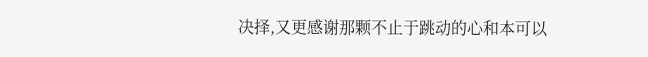决择,又更感谢那颗不止于跳动的心和本可以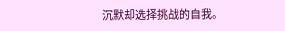沉默却选择挑战的自我。